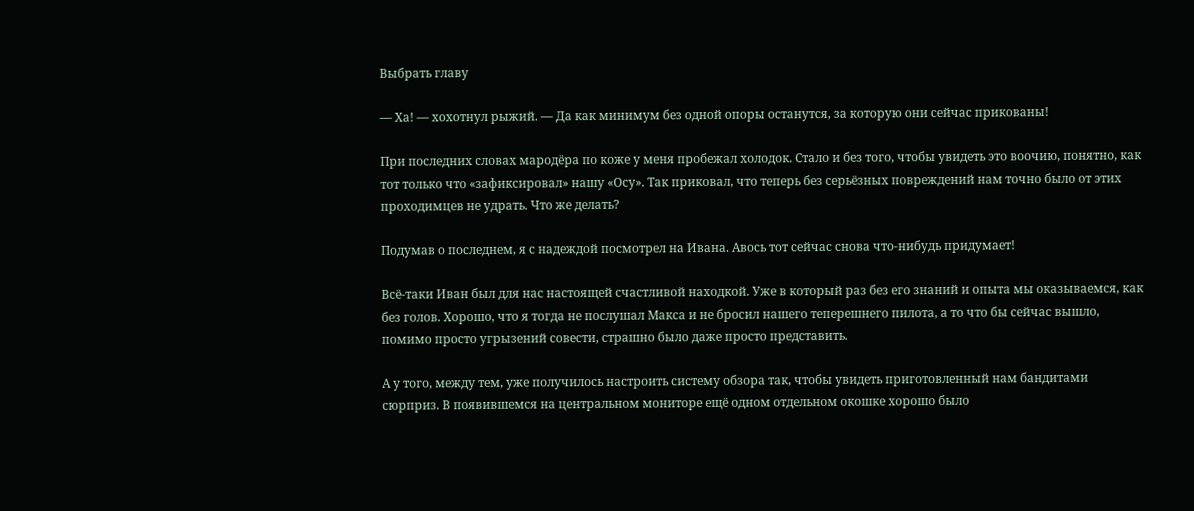Выбрать главу

— Ха! — хохотнул рыжий. — Да как минимум без одной опоры останутся, за которую они сейчас прикованы!

При последних словах мародёра по коже у меня пробежал холодок. Стало и без того, чтобы увидеть это воочию, понятно, как тот только что «зафиксировал» нашу «Осу». Так приковал, что теперь без серьёзных повреждений нам точно было от этих проходимцев не удрать. Что же делать?

Подумав о последнем, я с надеждой посмотрел на Ивана. Авось тот сейчас снова что-нибудь придумает!

Всё-таки Иван был для нас настоящей счастливой находкой. Уже в который раз без его знаний и опыта мы оказываемся, как без голов. Хорошо, что я тогда не послушал Макса и не бросил нашего теперешнего пилота, а то что бы сейчас вышло, помимо просто угрызений совести, страшно было даже просто представить.

А у того, между тем, уже получилось настроить систему обзора так, чтобы увидеть приготовленный нам бандитами сюрприз. В появившемся на центральном мониторе ещё одном отдельном окошке хорошо было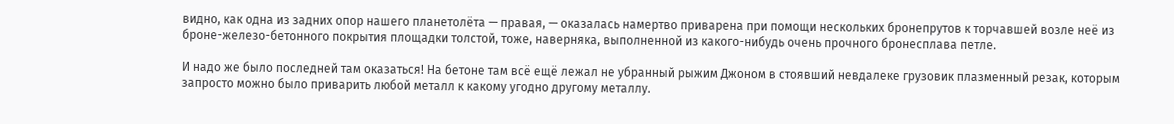видно, как одна из задних опор нашего планетолёта — правая, — оказалась намертво приварена при помощи нескольких бронепрутов к торчавшей возле неё из броне-железо-бетонного покрытия площадки толстой, тоже, наверняка, выполненной из какого-нибудь очень прочного бронесплава петле.

И надо же было последней там оказаться! На бетоне там всё ещё лежал не убранный рыжим Джоном в стоявший невдалеке грузовик плазменный резак, которым запросто можно было приварить любой металл к какому угодно другому металлу.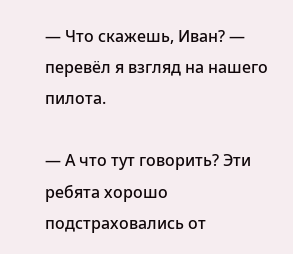— Что скажешь, Иван? — перевёл я взгляд на нашего пилота.

— А что тут говорить? Эти ребята хорошо подстраховались от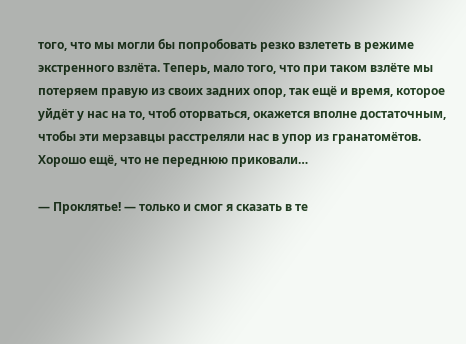того, что мы могли бы попробовать резко взлететь в режиме экстренного взлёта. Теперь, мало того, что при таком взлёте мы потеряем правую из своих задних опор, так ещё и время, которое уйдёт у нас на то, чтоб оторваться, окажется вполне достаточным, чтобы эти мерзавцы расстреляли нас в упор из гранатомётов. Хорошо ещё, что не переднюю приковали…

— Проклятье! — только и смог я сказать в те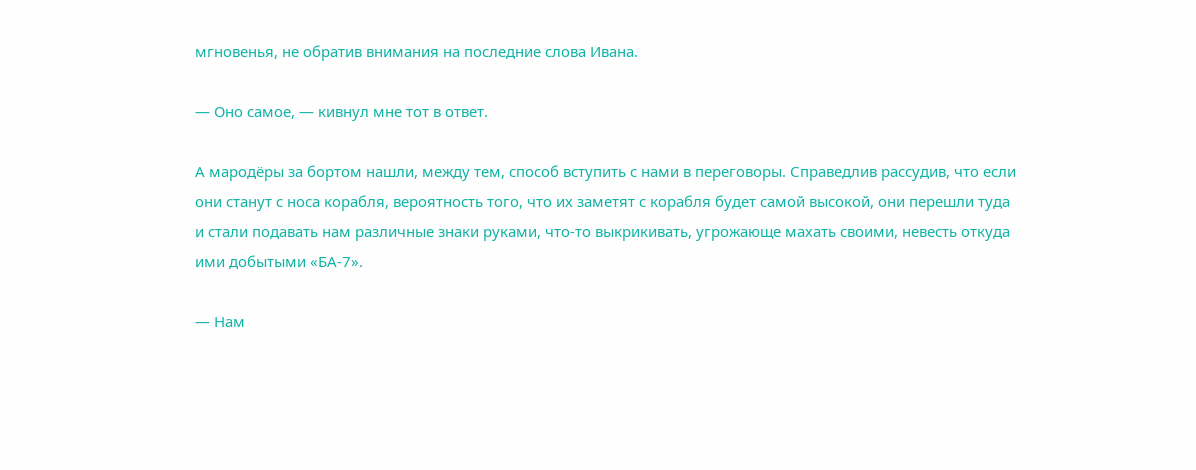мгновенья, не обратив внимания на последние слова Ивана.

— Оно самое, — кивнул мне тот в ответ.

А мародёры за бортом нашли, между тем, способ вступить с нами в переговоры. Справедлив рассудив, что если они станут с носа корабля, вероятность того, что их заметят с корабля будет самой высокой, они перешли туда и стали подавать нам различные знаки руками, что-то выкрикивать, угрожающе махать своими, невесть откуда ими добытыми «БА-7».

— Нам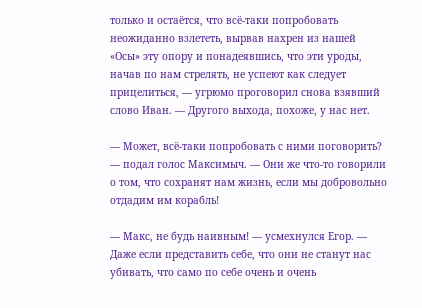только и остаётся, что всё-таки попробовать неожиданно взлететь, вырвав нахрен из нашей «Осы» эту опору и понадеявшись, что эти уроды, начав по нам стрелять, не успеют как следует прицелиться, — угрюмо проговорил снова взявший слово Иван. — Другого выхода, похоже, у нас нет.

— Может, всё-таки попробовать с ними поговорить? — подал голос Максимыч. — Они же что-то говорили о том, что сохранят нам жизнь, если мы добровольно отдадим им корабль!

— Макс, не будь наивным! — усмехнулся Егор. — Даже если представить себе, что они не станут нас убивать, что само по себе очень и очень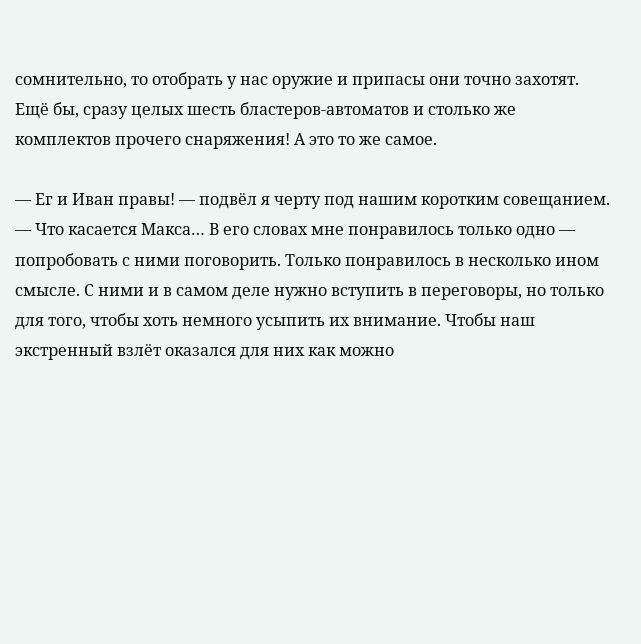сомнительно, то отобрать у нас оружие и припасы они точно захотят. Ещё бы, сразу целых шесть бластеров-автоматов и столько же комплектов прочего снаряжения! А это то же самое.

— Ег и Иван правы! — подвёл я черту под нашим коротким совещанием. — Что касается Макса… В его словах мне понравилось только одно — попробовать с ними поговорить. Только понравилось в несколько ином смысле. С ними и в самом деле нужно вступить в переговоры, но только для того, чтобы хоть немного усыпить их внимание. Чтобы наш экстренный взлёт оказался для них как можно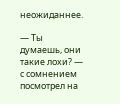неожиданнее.

— Ты думаешь, они такие лохи? — с сомнением посмотрел на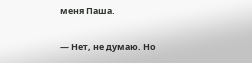меня Паша.

— Нет, не думаю. Но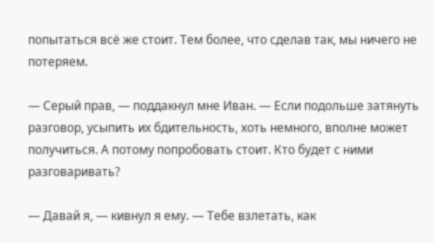попытаться всё же стоит. Тем более, что сделав так, мы ничего не потеряем.

— Серый прав, — поддакнул мне Иван. — Если подольше затянуть разговор, усыпить их бдительность, хоть немного, вполне может получиться. А потому попробовать стоит. Кто будет с ними разговаривать?

— Давай я, — кивнул я ему. — Тебе взлетать, как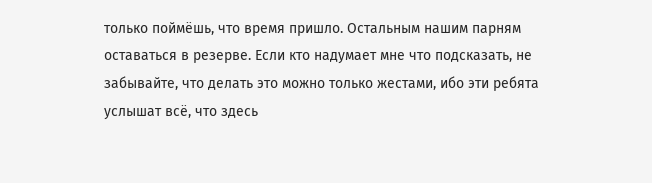только поймёшь, что время пришло. Остальным нашим парням оставаться в резерве. Если кто надумает мне что подсказать, не забывайте, что делать это можно только жестами, ибо эти ребята услышат всё, что здесь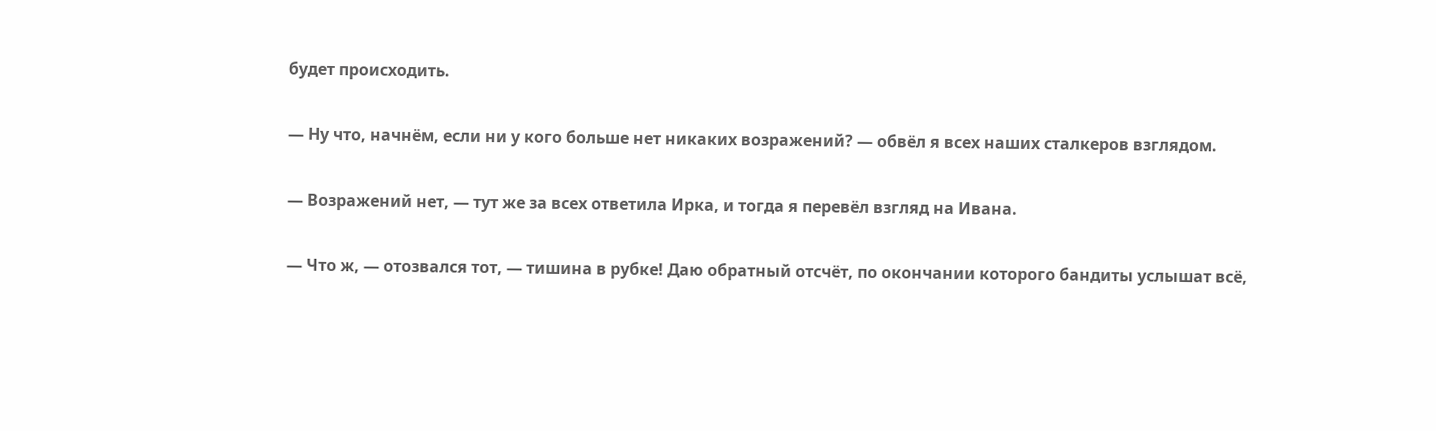будет происходить.

— Ну что, начнём, если ни у кого больше нет никаких возражений? — обвёл я всех наших сталкеров взглядом.

— Возражений нет, — тут же за всех ответила Ирка, и тогда я перевёл взгляд на Ивана.

— Что ж, — отозвался тот, — тишина в рубке! Даю обратный отсчёт, по окончании которого бандиты услышат всё,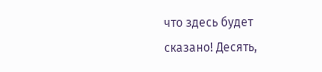что здесь будет сказано! Десять,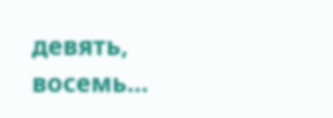девять, восемь…